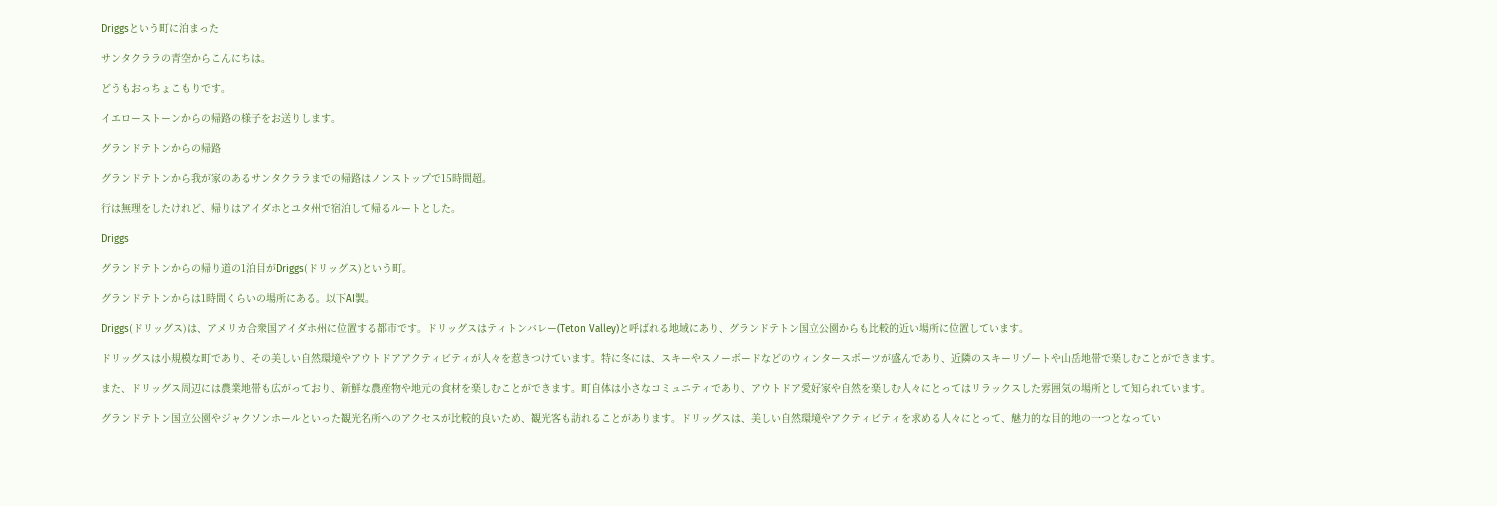Driggsという町に泊まった

サンタクララの青空からこんにちは。

どうもおっちょこもりです。

イエローストーンからの帰路の様子をお送りします。

グランドテトンからの帰路

グランドテトンから我が家のあるサンタクララまでの帰路はノンストップで15時間超。

行は無理をしたけれど、帰りはアイダホとユタ州で宿泊して帰るルートとした。

Driggs

グランドテトンからの帰り道の1泊目がDriggs(ドリッグス)という町。

グランドテトンからは1時間くらいの場所にある。以下AI製。

Driggs(ドリッグス)は、アメリカ合衆国アイダホ州に位置する都市です。ドリッグスはティトンバレー(Teton Valley)と呼ばれる地域にあり、グランドテトン国立公園からも比較的近い場所に位置しています。

ドリッグスは小規模な町であり、その美しい自然環境やアウトドアアクティビティが人々を惹きつけています。特に冬には、スキーやスノーボードなどのウィンタースポーツが盛んであり、近隣のスキーリゾートや山岳地帯で楽しむことができます。

また、ドリッグス周辺には農業地帯も広がっており、新鮮な農産物や地元の食材を楽しむことができます。町自体は小さなコミュニティであり、アウトドア愛好家や自然を楽しむ人々にとってはリラックスした雰囲気の場所として知られています。

グランドテトン国立公園やジャクソンホールといった観光名所へのアクセスが比較的良いため、観光客も訪れることがあります。ドリッグスは、美しい自然環境やアクティビティを求める人々にとって、魅力的な目的地の一つとなってい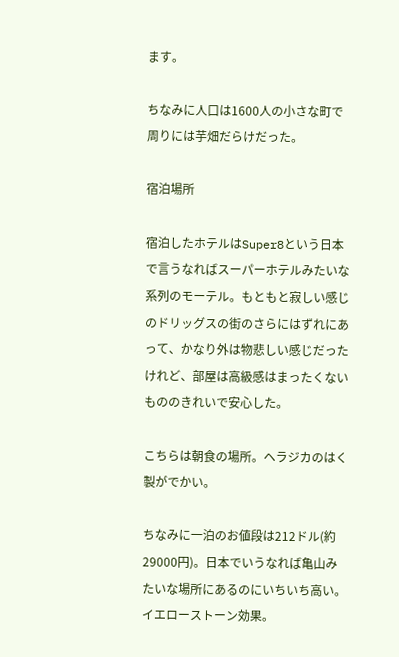ます。

ちなみに人口は1600人の小さな町で周りには芋畑だらけだった。

宿泊場所

宿泊したホテルはSuper8という日本で言うなればスーパーホテルみたいな系列のモーテル。もともと寂しい感じのドリッグスの街のさらにはずれにあって、かなり外は物悲しい感じだったけれど、部屋は高級感はまったくないもののきれいで安心した。

こちらは朝食の場所。ヘラジカのはく製がでかい。

ちなみに一泊のお値段は212ドル(約29000円)。日本でいうなれば亀山みたいな場所にあるのにいちいち高い。イエローストーン効果。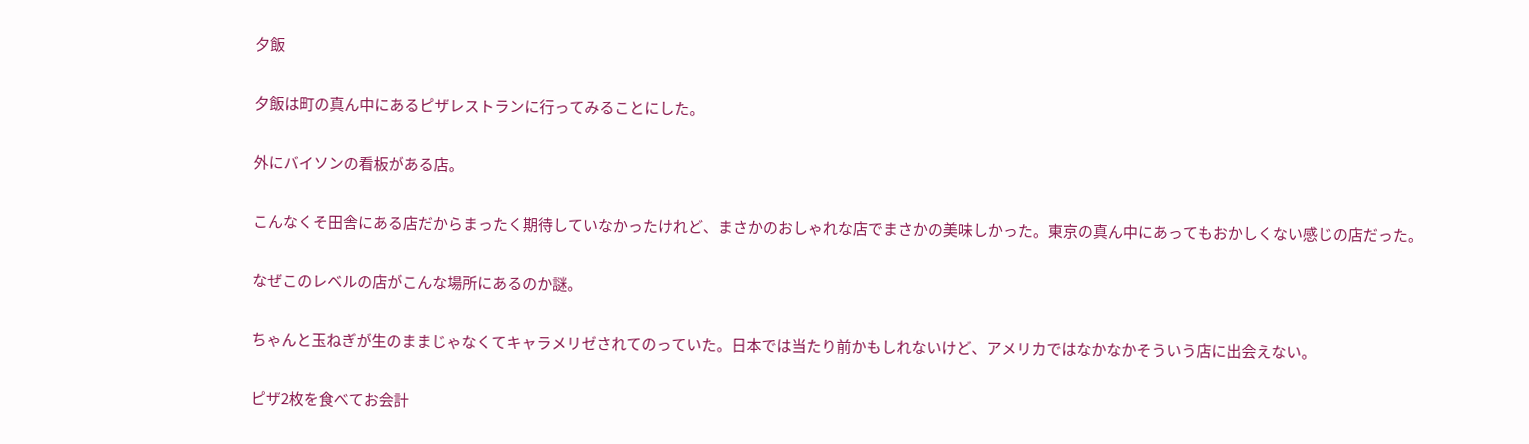夕飯

夕飯は町の真ん中にあるピザレストランに行ってみることにした。

外にバイソンの看板がある店。

こんなくそ田舎にある店だからまったく期待していなかったけれど、まさかのおしゃれな店でまさかの美味しかった。東京の真ん中にあってもおかしくない感じの店だった。

なぜこのレベルの店がこんな場所にあるのか謎。

ちゃんと玉ねぎが生のままじゃなくてキャラメリゼされてのっていた。日本では当たり前かもしれないけど、アメリカではなかなかそういう店に出会えない。

ピザ2枚を食べてお会計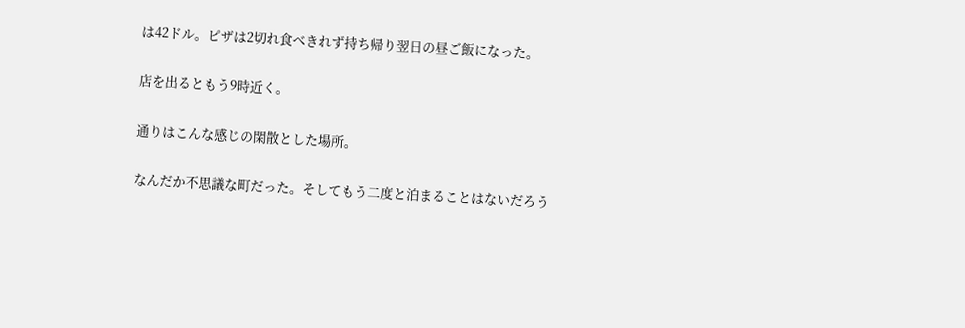は42ドル。ピザは2切れ食べきれず持ち帰り翌日の昼ご飯になった。

店を出るともう9時近く。

通りはこんな感じの閑散とした場所。

なんだか不思議な町だった。そしてもう二度と泊まることはないだろう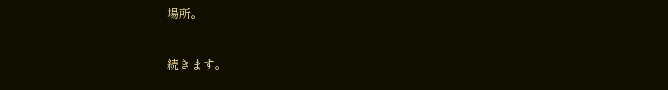場所。

続きます。